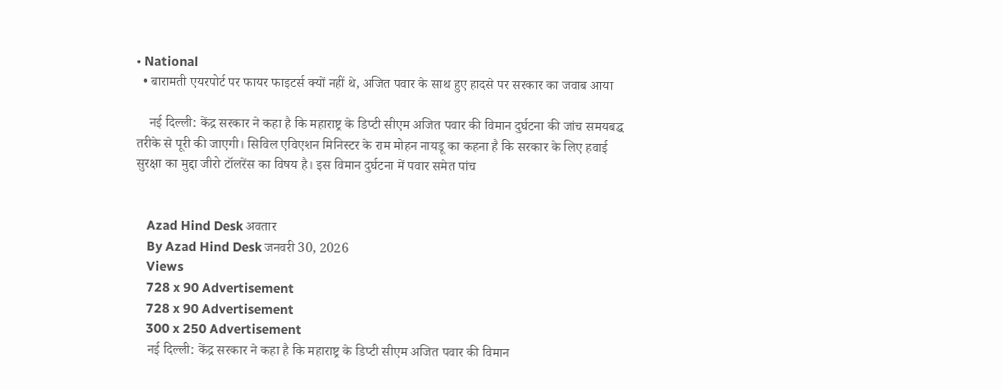• National
  • बारामती एयरपोर्ट पर फायर फाइटर्स क्यों नहीं थे, अजित पवार के साथ हुए हादसे पर सरकार का जवाब आया

    नई दिल्ली: केंद्र सरकार ने कहा है कि महाराष्ट्र के डिप्टी सीएम अजित पवार की विमान दुर्घटना की जांच समयबद्ध तरीके से पूरी की जाएगी। सिविल एविएशन मिनिस्टर के राम मोहन नायडू का कहना है कि सरकार के लिए हवाई सुरक्षा का मुद्दा जीरो टॉलरेंस का विषय है। इस विमान दुर्घटना में पवार समेत पांच


    Azad Hind Desk अवतार
    By Azad Hind Desk जनवरी 30, 2026
    Views
    728 x 90 Advertisement
    728 x 90 Advertisement
    300 x 250 Advertisement
    नई दिल्ली: केंद्र सरकार ने कहा है कि महाराष्ट्र के डिप्टी सीएम अजित पवार की विमान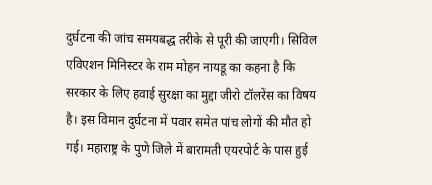दुर्घटना की जांच समयबद्ध तरीके से पूरी की जाएगी। सिविल एविएशन मिनिस्टर के राम मोहन नायडू का कहना है कि सरकार के लिए हवाई सुरक्षा का मुद्दा जीरो टॉलरेंस का विषय है। इस विमान दुर्घटना में पवार समेत पांच लोगों की मौत हो गई। महाराष्ट्र के पुणे जिले में बारामती एयरपोर्ट के पास हुई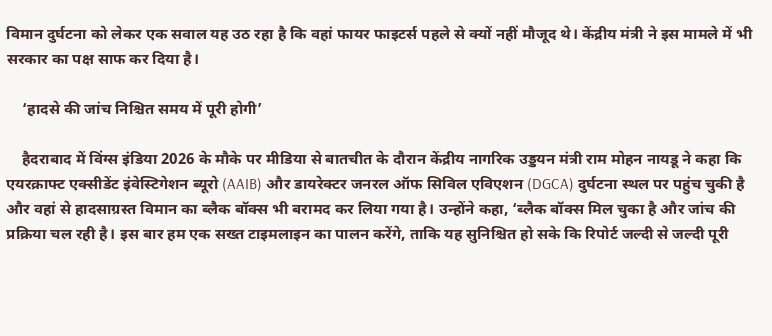विमान दुर्घटना को लेकर एक सवाल यह उठ रहा है कि वहां फायर फाइटर्स पहले से क्यों नहीं मौजूद थे। केंद्रीय मंत्री ने इस मामले में भी सरकार का पक्ष साफ कर दिया है।

    ‘हादसे की जांच निश्चित समय में पूरी होगी’

    हैदराबाद में विंग्स इंडिया 2026 के मौके पर मीडिया से बातचीत के दौरान केंद्रीय नागरिक उड्डयन मंत्री राम मोहन नायडू ने कहा कि एयरक्राफ्ट एक्सीडेंट इंवेस्टिगेशन ब्यूरो (AAIB) और डायरेक्टर जनरल ऑफ सिविल एविएशन (DGCA) दुर्घटना स्थल पर पहुंच चुकी है और वहां से हादसाग्रस्त विमान का ब्लैक बॉक्स भी बरामद कर लिया गया है। उन्होंने कहा, ‘ब्लैक बॉक्स मिल चुका है और जांच की प्रक्रिया चल रही है। इस बार हम एक सख्त टाइमलाइन का पालन करेंगे, ताकि यह सुनिश्चित हो सके कि रिपोर्ट जल्दी से जल्दी पूरी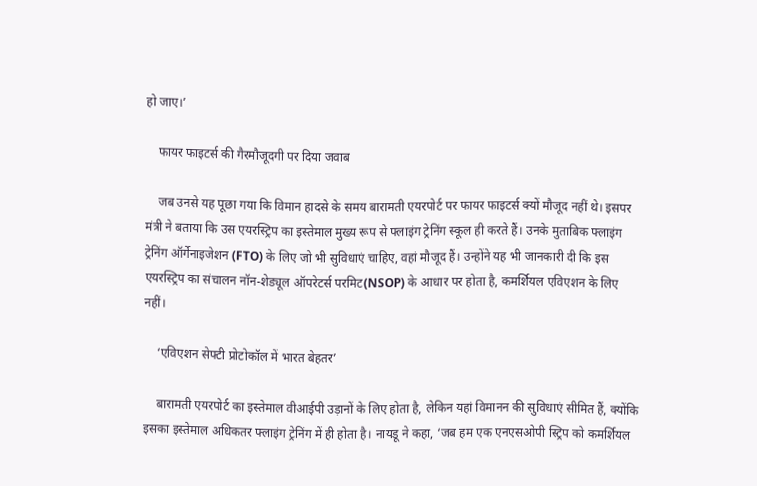हो जाए।’

    फायर फाइटर्स की गैरमौजूदगी पर दिया जवाब

    जब उनसे यह पूछा गया कि विमान हादसे के समय बारामती एयरपोर्ट पर फायर फाइटर्स क्यों मौजूद नहीं थे। इसपर मंत्री ने बताया कि उस एयरस्ट्रिप का इस्तेमाल मुख्य रूप से फ्लाइंग ट्रेनिंग स्कूल ही करते हैं। उनके मुताबिक फ्लाइंग ट्रेनिंग ऑर्गेनाइजेशन (FTO) के लिए जो भी सुविधाएं चाहिए, वहां मौजूद हैं। उन्होंने यह भी जानकारी दी कि इस एयरस्ट्रिप का संचालन नॉन-शेड्यूल ऑपरेटर्स परमिट(NSOP) के आधार पर होता है, कमर्शियल एविएशन के लिए नहीं।

    ‘एविएशन सेफ्टी प्रोटोकॉल में भारत बेहतर’

    बारामती एयरपोर्ट का इस्तेमाल वीआईपी उड़ानों के लिए होता है, लेकिन यहां विमानन की सुविधाएं सीमित हैं, क्योंकि इसका इस्तेमाल अधिकतर फ्लाइंग ट्रेनिंग में ही होता है। नायडू ने कहा, ‘जब हम एक एनएसओपी स्ट्रिप को कमर्शियल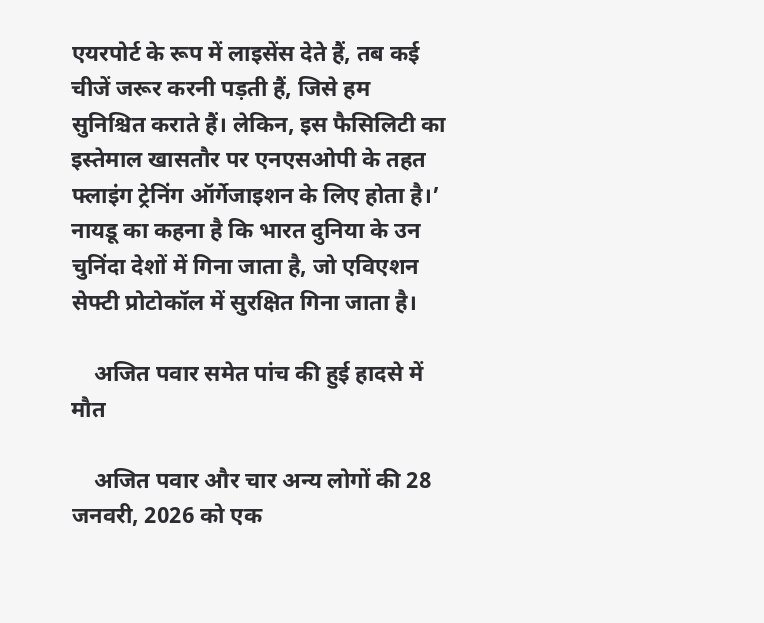एयरपोर्ट के रूप में लाइसेंस देते हैं, तब कई चीजें जरूर करनी पड़ती हैं, जिसे हम सुनिश्चित कराते हैं। लेकिन, इस फैसिलिटी का इस्तेमाल खासतौर पर एनएसओपी के तहत फ्लाइंग ट्रेनिंग ऑर्गेजाइशन के लिए होता है।’ नायडू का कहना है कि भारत दुनिया के उन चुनिंदा देशों में गिना जाता है, जो एविएशन सेफ्टी प्रोटोकॉल में सुरक्षित गिना जाता है।

    अजित पवार समेत पांच की हुई हादसे में मौत

    अजित पवार और चार अन्य लोगों की 28 जनवरी, 2026 को एक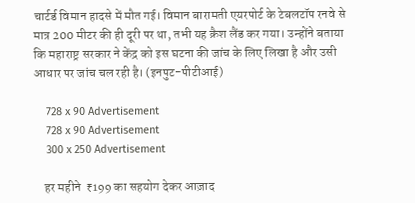चार्टर्ड विमान हादसे में मौत गई। विमान बारामती एयरपोर्ट के टेबलटॉप रनवे से मात्र 200 मीटर की ही दूरी पर था, तभी यह क्रैश लैंड कर गया। उन्होंने बताया कि महाराष्ट्र सरकार ने केंद्र को इस घटना की जांच के लिए लिखा है और उसी आधार पर जांच चल रही है। (इनपुट-पीटीआई)

    728 x 90 Advertisement
    728 x 90 Advertisement
    300 x 250 Advertisement

    हर महीने  ₹199 का सहयोग देकर आज़ाद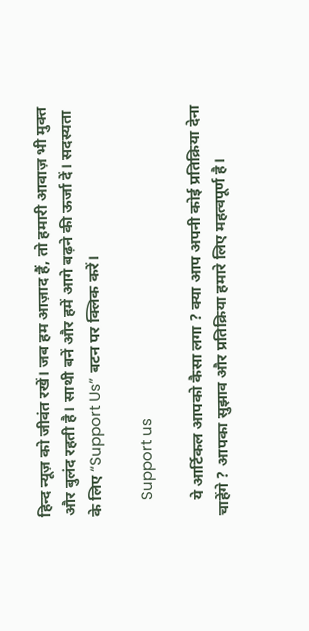हिन्द न्यूज़ को जीवंत रखें। जब हम आज़ाद हैं, तो हमारी आवाज़ भी मुक्त और बुलंद रहती है। साथी बनें और हमें आगे बढ़ने की ऊर्जा दें। सदस्यता के लिए “Support Us” बटन पर क्लिक करें।

    Support us

    ये आर्टिकल आपको कैसा लगा ? क्या आप अपनी कोई प्रतिक्रिया देना चाहेंगे ? आपका सुझाव और प्रतिक्रिया हमारे लिए महत्वपूर्ण है।